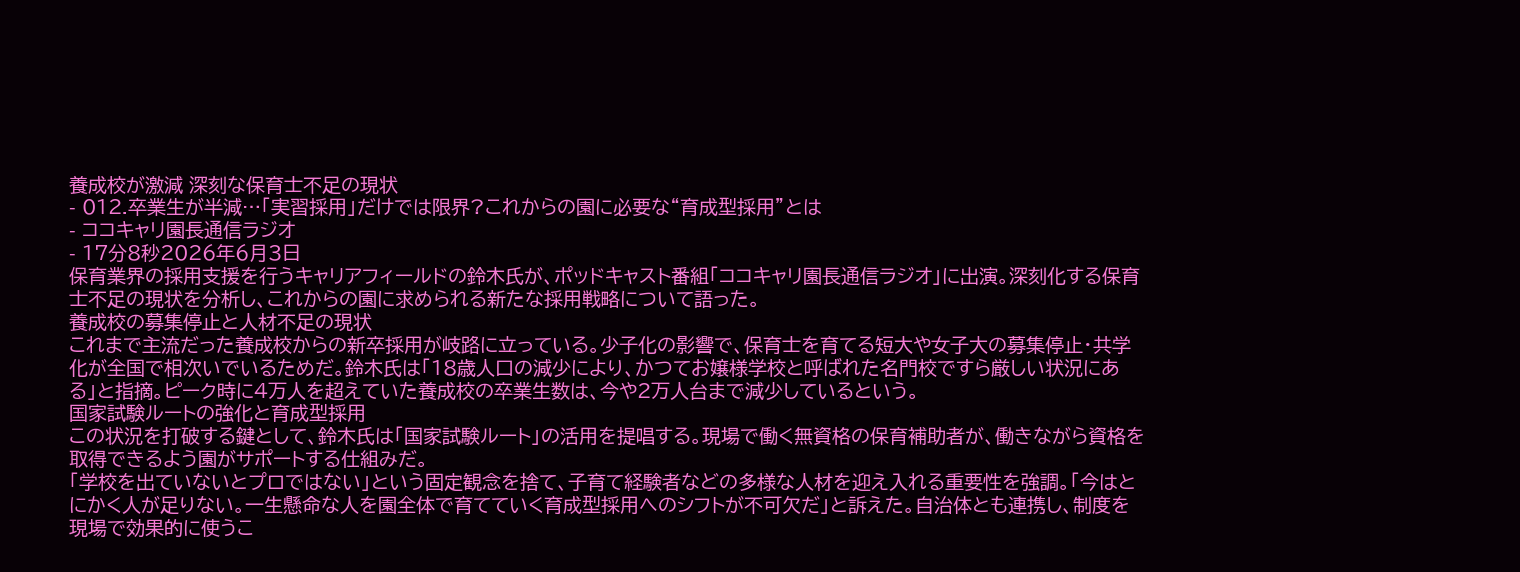養成校が激減 深刻な保育士不足の現状
- 012.卒業生が半減…「実習採用」だけでは限界?これからの園に必要な“育成型採用”とは
- ココキャリ園長通信ラジオ
- 17分8秒2026年6月3日
保育業界の採用支援を行うキャリアフィールドの鈴木氏が、ポッドキャスト番組「ココキャリ園長通信ラジオ」に出演。深刻化する保育士不足の現状を分析し、これからの園に求められる新たな採用戦略について語った。
養成校の募集停止と人材不足の現状
これまで主流だった養成校からの新卒採用が岐路に立っている。少子化の影響で、保育士を育てる短大や女子大の募集停止・共学化が全国で相次いでいるためだ。鈴木氏は「18歳人口の減少により、かつてお嬢様学校と呼ばれた名門校ですら厳しい状況にある」と指摘。ピーク時に4万人を超えていた養成校の卒業生数は、今や2万人台まで減少しているという。
国家試験ルートの強化と育成型採用
この状況を打破する鍵として、鈴木氏は「国家試験ルート」の活用を提唱する。現場で働く無資格の保育補助者が、働きながら資格を取得できるよう園がサポートする仕組みだ。
「学校を出ていないとプロではない」という固定観念を捨て、子育て経験者などの多様な人材を迎え入れる重要性を強調。「今はとにかく人が足りない。一生懸命な人を園全体で育てていく育成型採用へのシフトが不可欠だ」と訴えた。自治体とも連携し、制度を現場で効果的に使うこ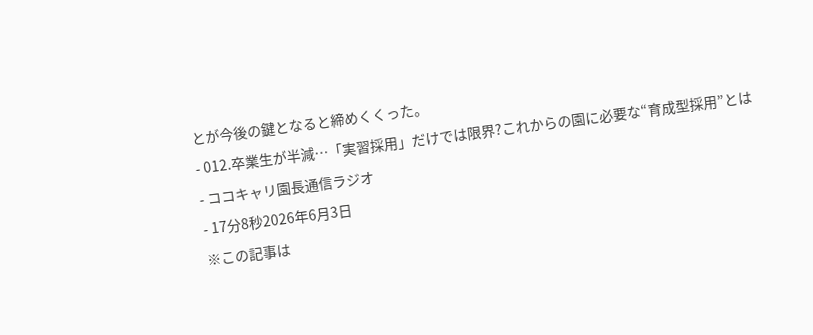とが今後の鍵となると締めくくった。
- 012.卒業生が半減…「実習採用」だけでは限界?これからの園に必要な“育成型採用”とは
- ココキャリ園長通信ラジオ
- 17分8秒2026年6月3日
※この記事は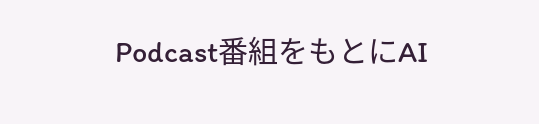Podcast番組をもとにAI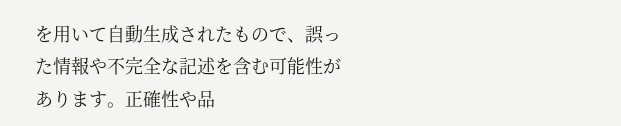を用いて自動生成されたもので、誤った情報や不完全な記述を含む可能性があります。正確性や品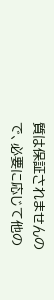質は保証されませんので、必要に応じて他の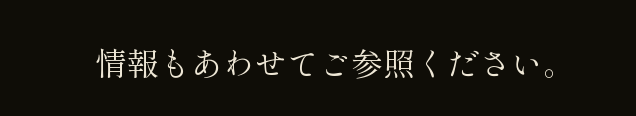情報もあわせてご参照ください。